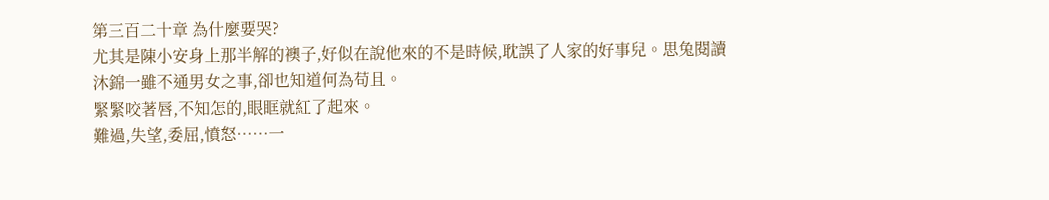第三百二十章 為什麼要哭?
尤其是陳小安身上那半解的襖子,好似在說他來的不是時候,耽誤了人家的好事兒。思兔閱讀
沐錦一雖不通男女之事,卻也知道何為苟且。
緊緊咬著唇,不知怎的,眼眶就紅了起來。
難過,失望,委屈,憤怒……一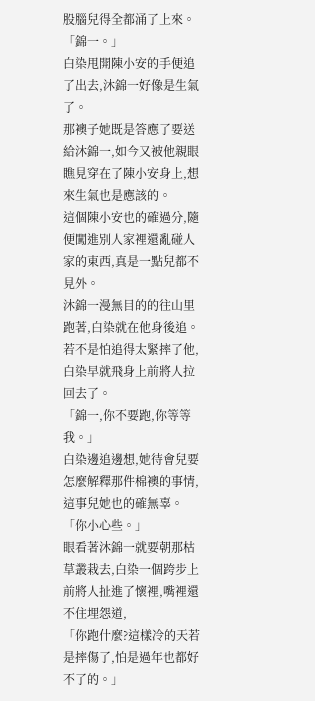股腦兒得全都涌了上來。
「錦一。」
白染甩開陳小安的手便追了出去,沐錦一好像是生氣了。
那襖子她既是答應了要送給沐錦一,如今又被他親眼瞧見穿在了陳小安身上,想來生氣也是應該的。
這個陳小安也的確過分,隨便闖進別人家裡還亂碰人家的東西,真是一點兒都不見外。
沐錦一漫無目的的往山里跑著,白染就在他身後追。
若不是怕追得太緊摔了他,白染早就飛身上前將人拉回去了。
「錦一,你不要跑,你等等我。」
白染邊追邊想,她待會兒要怎麼解釋那件棉襖的事情,這事兒她也的確無辜。
「你小心些。」
眼看著沐錦一就要朝那枯草叢栽去,白染一個跨步上前將人扯進了懷裡,嘴裡還不住埋怨道,
「你跑什麼?這樣冷的天若是摔傷了,怕是過年也都好不了的。」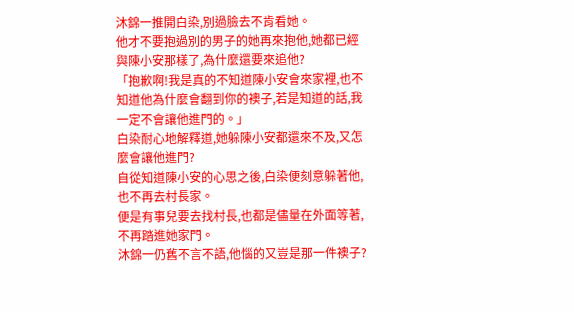沐錦一推開白染,別過臉去不肯看她。
他才不要抱過別的男子的她再來抱他,她都已經與陳小安那樣了,為什麼還要來追他?
「抱歉啊!我是真的不知道陳小安會來家裡,也不知道他為什麼會翻到你的襖子,若是知道的話,我一定不會讓他進門的。」
白染耐心地解釋道,她躲陳小安都還來不及,又怎麼會讓他進門?
自從知道陳小安的心思之後,白染便刻意躲著他,也不再去村長家。
便是有事兒要去找村長,也都是儘量在外面等著,不再踏進她家門。
沐錦一仍舊不言不語,他惱的又豈是那一件襖子?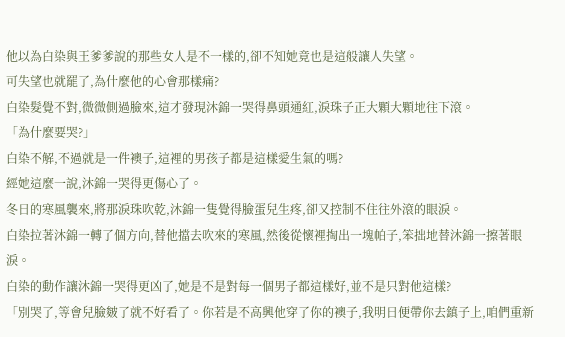他以為白染與王爹爹說的那些女人是不一樣的,卻不知她竟也是這般讓人失望。
可失望也就罷了,為什麼他的心會那樣痛?
白染髮覺不對,微微側過臉來,這才發現沐錦一哭得鼻頭通紅,淚珠子正大顆大顆地往下滾。
「為什麼要哭?」
白染不解,不過就是一件襖子,這裡的男孩子都是這樣愛生氣的嗎?
經她這麼一說,沐錦一哭得更傷心了。
冬日的寒風襲來,將那淚珠吹乾,沐錦一隻覺得臉蛋兒生疼,卻又控制不住往外滾的眼淚。
白染拉著沐錦一轉了個方向,替他擋去吹來的寒風,然後從懷裡掏出一塊帕子,笨拙地替沐錦一擦著眼淚。
白染的動作讓沐錦一哭得更凶了,她是不是對每一個男子都這樣好,並不是只對他這樣?
「別哭了,等會兒臉皴了就不好看了。你若是不高興他穿了你的襖子,我明日便帶你去鎮子上,咱們重新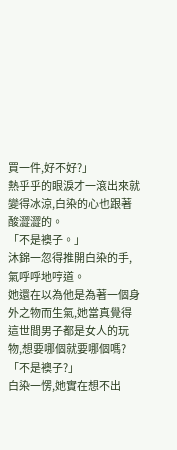買一件,好不好?」
熱乎乎的眼淚才一滾出來就變得冰涼,白染的心也跟著酸澀澀的。
「不是襖子。」
沐錦一忽得推開白染的手,氣呼呼地哼道。
她還在以為他是為著一個身外之物而生氣,她當真覺得這世間男子都是女人的玩物,想要哪個就要哪個嗎?
「不是襖子?」
白染一愣,她實在想不出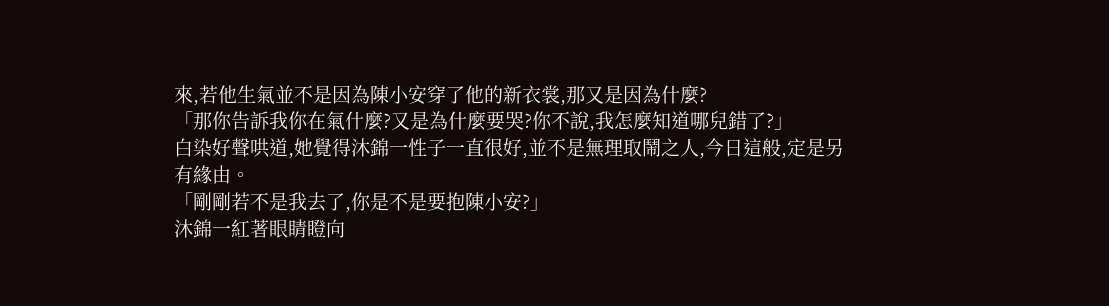來,若他生氣並不是因為陳小安穿了他的新衣裳,那又是因為什麼?
「那你告訴我你在氣什麼?又是為什麼要哭?你不說,我怎麼知道哪兒錯了?」
白染好聲哄道,她覺得沐錦一性子一直很好,並不是無理取鬧之人,今日這般,定是另有緣由。
「剛剛若不是我去了,你是不是要抱陳小安?」
沐錦一紅著眼睛瞪向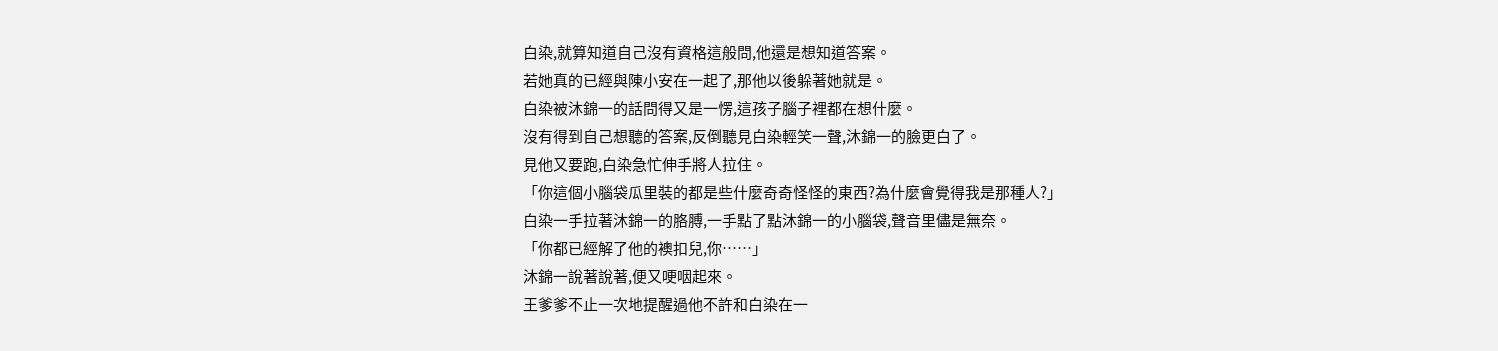白染,就算知道自己沒有資格這般問,他還是想知道答案。
若她真的已經與陳小安在一起了,那他以後躲著她就是。
白染被沐錦一的話問得又是一愣,這孩子腦子裡都在想什麼。
沒有得到自己想聽的答案,反倒聽見白染輕笑一聲,沐錦一的臉更白了。
見他又要跑,白染急忙伸手將人拉住。
「你這個小腦袋瓜里裝的都是些什麼奇奇怪怪的東西?為什麼會覺得我是那種人?」
白染一手拉著沐錦一的胳膊,一手點了點沐錦一的小腦袋,聲音里儘是無奈。
「你都已經解了他的襖扣兒,你……」
沐錦一說著說著,便又哽咽起來。
王爹爹不止一次地提醒過他不許和白染在一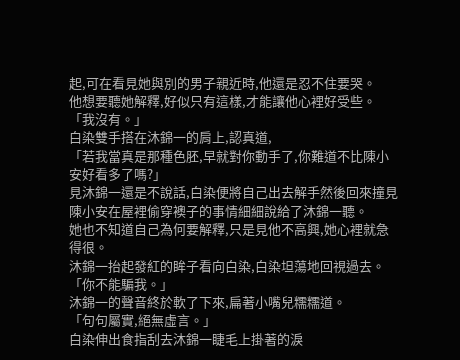起,可在看見她與別的男子親近時,他還是忍不住要哭。
他想要聽她解釋,好似只有這樣,才能讓他心裡好受些。
「我沒有。」
白染雙手搭在沐錦一的肩上,認真道,
「若我當真是那種色胚,早就對你動手了,你難道不比陳小安好看多了嗎?」
見沐錦一還是不說話,白染便將自己出去解手然後回來撞見陳小安在屋裡偷穿襖子的事情細細說給了沐錦一聽。
她也不知道自己為何要解釋,只是見他不高興,她心裡就急得很。
沐錦一抬起發紅的眸子看向白染,白染坦蕩地回視過去。
「你不能騙我。」
沐錦一的聲音終於軟了下來,扁著小嘴兒糯糯道。
「句句屬實,絕無虛言。」
白染伸出食指刮去沐錦一睫毛上掛著的淚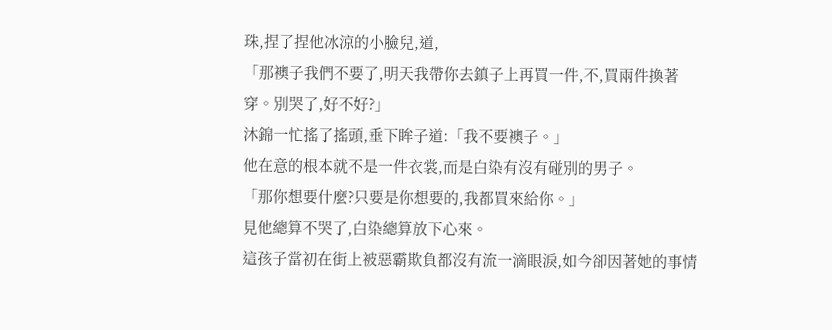珠,捏了捏他冰涼的小臉兒,道,
「那襖子我們不要了,明天我帶你去鎮子上再買一件,不,買兩件換著穿。別哭了,好不好?」
沐錦一忙搖了搖頭,垂下眸子道:「我不要襖子。」
他在意的根本就不是一件衣裳,而是白染有沒有碰別的男子。
「那你想要什麼?只要是你想要的,我都買來給你。」
見他總算不哭了,白染總算放下心來。
這孩子當初在街上被惡霸欺負都沒有流一滴眼淚,如今卻因著她的事情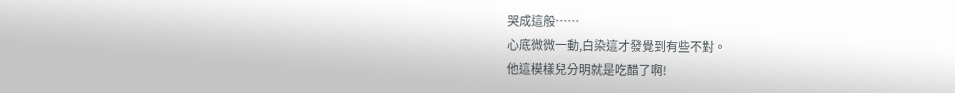哭成這般……
心底微微一動,白染這才發覺到有些不對。
他這模樣兒分明就是吃醋了啊!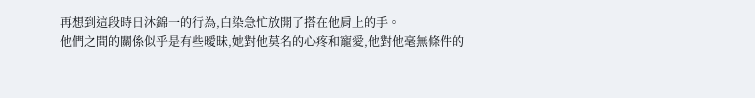再想到這段時日沐錦一的行為,白染急忙放開了搭在他肩上的手。
他們之間的關係似乎是有些曖昧,她對他莫名的心疼和寵愛,他對他毫無條件的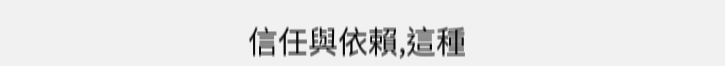信任與依賴,這種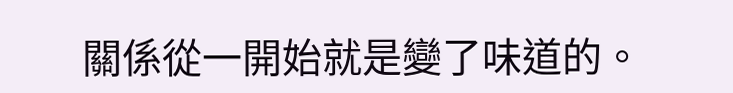關係從一開始就是變了味道的。